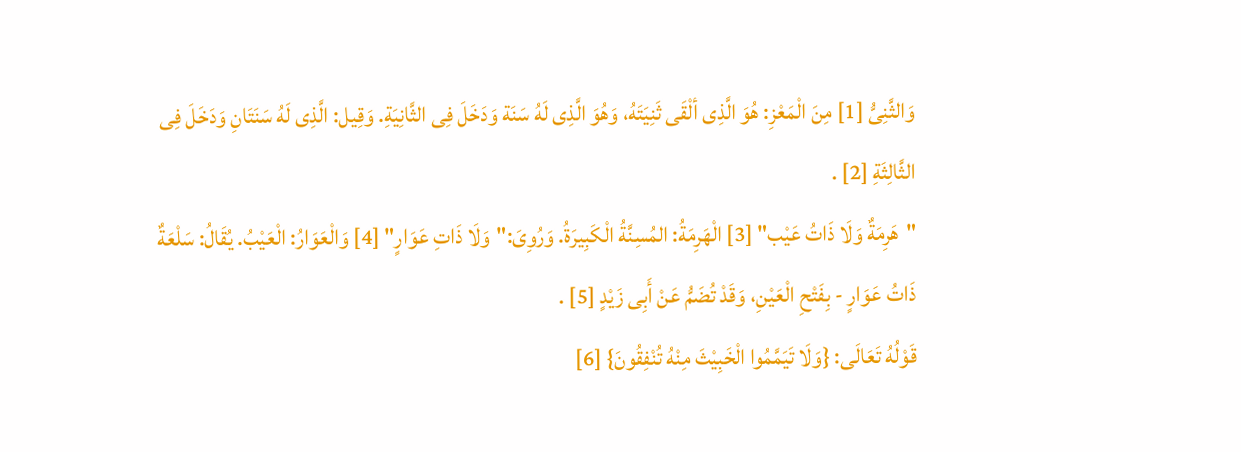وَالثَّنِىُّ [1] مِنَ الْمَعْزِ: هُوَ الَّذِى ألْقَى ثَنِيَتَهُ، وَهُوَ الَّذِى لَهُ سَنَة وَدَخَلَ فِى الثَّانِيَةِ. وَقِيل: الَّذِى لَهُ سَنَتَانِ وَدَخَلَ فِى الثَّالِثَةِ [2] .
"هَرِمَةٌ وَلَا ذَاتُ عَيْب" [3] الْهَرِمَةُ: المُسِنَّةُ الْكَبِيرَةُ. وَرُوِىَ:"وَلَا ذَاتِ عَوَارٍ" [4] وَالْعَوَارُ: الْعَيْبُ. يُقَالُ: سَلْعَةٌ ذَاتُ عَوَارٍ - بِفَتْحِ الْعَيْنِ، وَقَدْ تُضَمُّ عَنْ أَبِى زَيْدٍ [5] .
قَوْلُهُ تَعَالَى: {وَلَا تَيَمَّمُوا الْخَبِيْثَ مِنْهُ تُنْفِقُونَ} [6]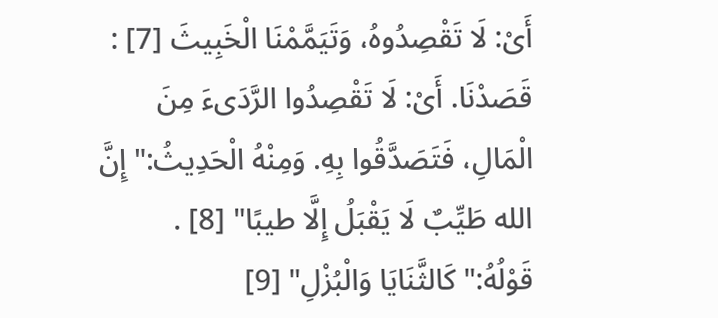أَىْ: لَا تَقْصِدُوهُ، وَتَيَمَّمْنَا الْخَبِيثَ [7] : قَصَدْنَا. أَىْ: لَا تَقْصِدُوا الرَّدَىءَ مِنَ الْمَالِ، فَتَصَدَّقُوا بِهِ. وَمِنْهُ الْحَدِيثُ:"إِنَّ الله طَيِّبٌ لَا يَقْبَلُ إِلَّا طيبًا" [8] .
قَوْلُهُ:"كَالثَّنَايَا وَالْبُزْلِ" [9]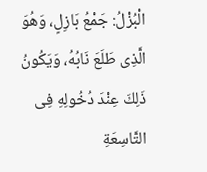الْبُزْلُ: جَمْعُ بَازِلٍ، وَهُوَ الَّذِى طَلَعَ نَابُهُ، وَيَكُونُ ذَلِكَ عِنْدَ دُخُولِهِ فِى التَّاسِعَةِ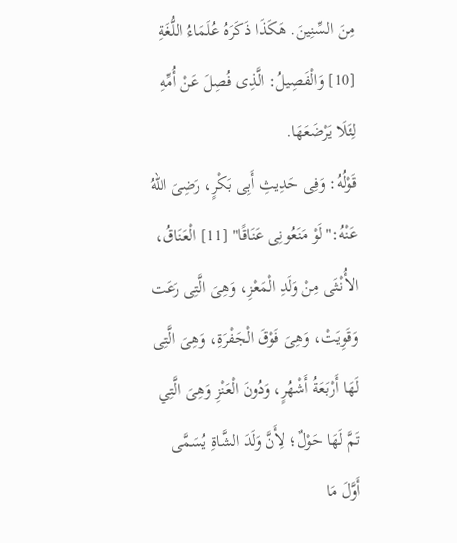مِنَ السِّنِينَ. هَكَذَا ذَكَرَهُ عُلَمَاءُ اللُّغَةِ [10] وَالْفَصِيلُ: الَّذِى فُصِلَ عَنْ أُمِّهِ لِئَلَا يَرْضَعَهَا.
قَوْلُهُ: وَفِى حَدِيثِ أَبِى بَكْرٍ، رَضِىَ اللهُ عَنْهُ:"لَوْ مَنَعُونِى عَنَاقًا" [11] الْعَنَاقُ، الأُنْثَى مِنْ وَلَدِ الْمَعْزِ، وَهِىَ الَّتِى رَعَت وَقَوِيَتْ، وَهِىَ فَوْقَ الْجَفْرَةِ، وَهِىَ الَّتِى لَهَا أَرْبَعَةُ أَشْهُرٍ، وَدُونَ الْعَنْزِ وَهِىَ الَّتِي تَمَّ لَهَا حَوْلٌ؛ لِأَنَّ وَلَدَ الشَّاةِ يُسَمَّى أَوَّلَ مَا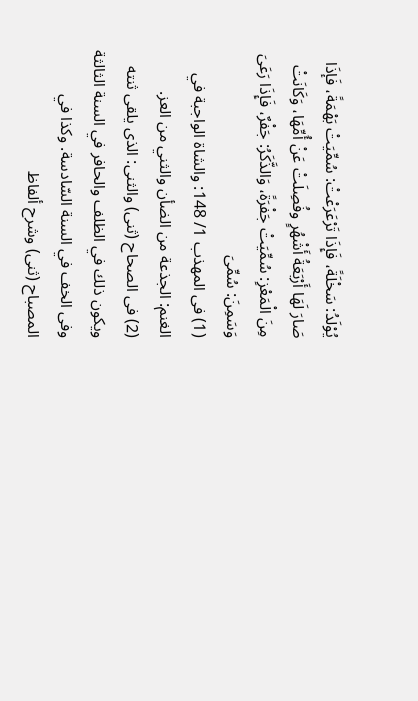يُوْلَدُ: سَخْلَةً، فَإِذَا تَرْعَرَعْتْ: سُمِّيَتْ بَهْمَةً، فَإذَا صَارَ لَهَا أَرْبَعَةُ أَشْهُرٍ وفُصِلَتْ عَنْ أُمِّهَا، وَكَانَتْ مِنَ الْمَعْزِ: سُمِّيَتْ جَفْرَةً، وَالذَّكَرُ: جَفْرٌ، فَإِذَا رَعَىَ وَسَمِنَ: سُمِّىَ
(1) فى المهذب 1/ 148: والشاة الواجبة في الغنم: الجذعة من الضأن والثني من العز.
(2) فى الصحاح (ثنى) والثنى: الذى يلقى ثنته ويكون ذلك في الظلف والحافر في السنة الثالثة وفى الخف في السنة السّادسة. وكذا في المصباح (ثنى) وشرح ألفاظ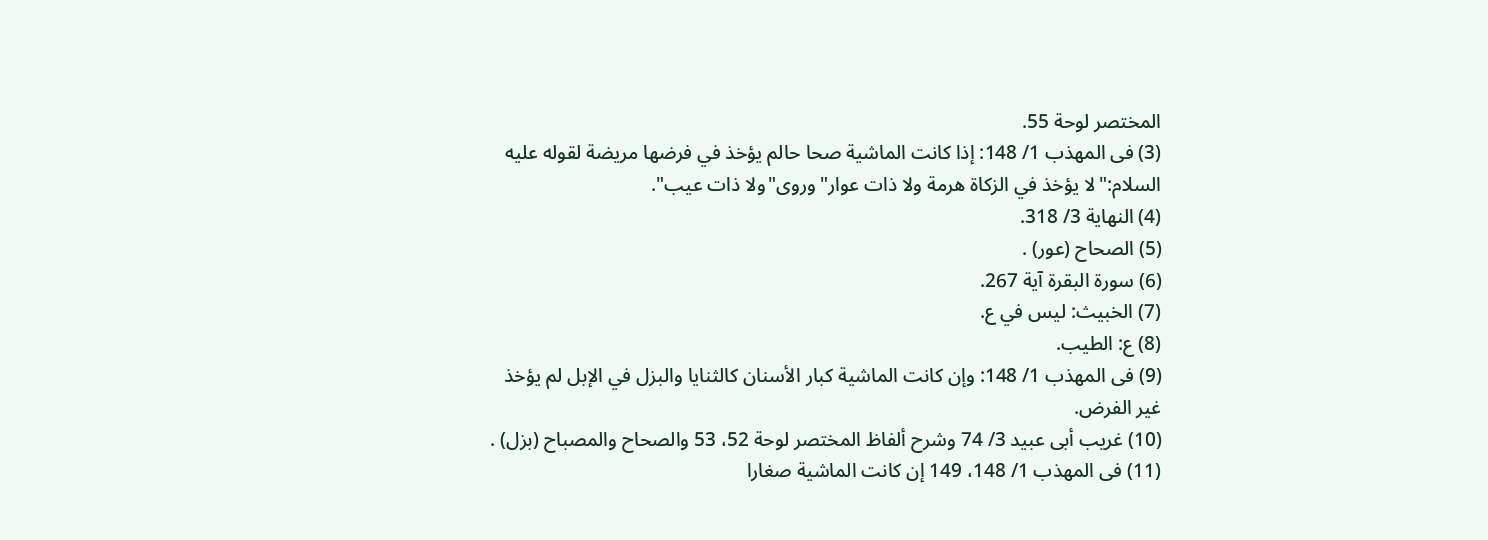المختصر لوحة 55.
(3) فى المهذب 1/ 148: إذا كانت الماشية صحا حالم يؤخذ في فرضها مريضة لقوله عليه السلام:"لا يؤخذ في الزكاة هرمة ولا ذات عوار"وروى"ولا ذات عيب".
(4) النهاية 3/ 318.
(5) الصحاح (عور) .
(6) سورة البقرة آية 267.
(7) الخبيث: ليس في ع.
(8) ع: الطيب.
(9) فى المهذب 1/ 148: وإن كانت الماشية كبار الأسنان كالثنايا والبزل في الإبل لم يؤخذ غير الفرض.
(10) غريب أبى عبيد 3/ 74 وشرح ألفاظ المختصر لوحة 52، 53 والصحاح والمصباح (بزل) .
(11) فى المهذب 1/ 148، 149 إن كانت الماشية صغارا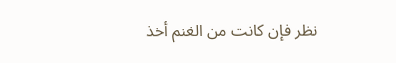نظر فإن كانت من الغنم أخذ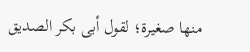منها صغيرة؛ لقول أبى بكر الصديق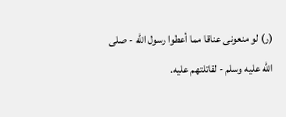(ر) لو منعونى عناقا مما أعطوا رسول الله - صلى الله عليه وسلم - لقاتلتهم عليه.